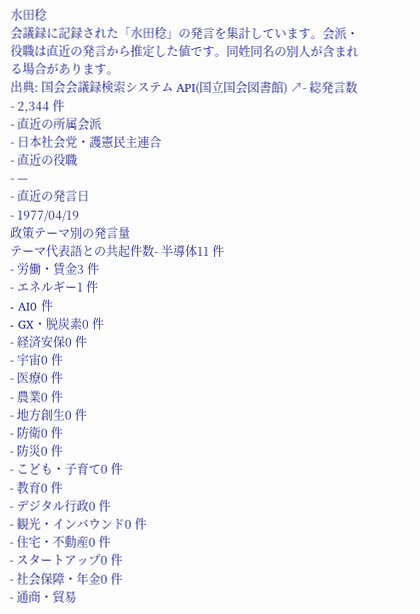水田稔
会議録に記録された「水田稔」の発言を集計しています。会派・役職は直近の発言から推定した値です。同姓同名の別人が含まれる場合があります。
出典: 国会会議録検索システム API(国立国会図書館) ↗- 総発言数
- 2,344 件
- 直近の所属会派
- 日本社会党・護憲民主連合
- 直近の役職
- —
- 直近の発言日
- 1977/04/19
政策テーマ別の発言量
テーマ代表語との共起件数- 半導体11 件
- 労働・賃金3 件
- エネルギー1 件
- AI0 件
- GX・脱炭素0 件
- 経済安保0 件
- 宇宙0 件
- 医療0 件
- 農業0 件
- 地方創生0 件
- 防衛0 件
- 防災0 件
- こども・子育て0 件
- 教育0 件
- デジタル行政0 件
- 観光・インバウンド0 件
- 住宅・不動産0 件
- スタートアップ0 件
- 社会保障・年金0 件
- 通商・貿易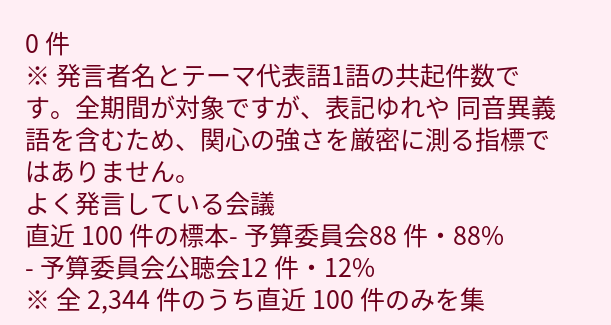0 件
※ 発言者名とテーマ代表語1語の共起件数です。全期間が対象ですが、表記ゆれや 同音異義語を含むため、関心の強さを厳密に測る指標ではありません。
よく発言している会議
直近 100 件の標本- 予算委員会88 件・88%
- 予算委員会公聴会12 件・12%
※ 全 2,344 件のうち直近 100 件のみを集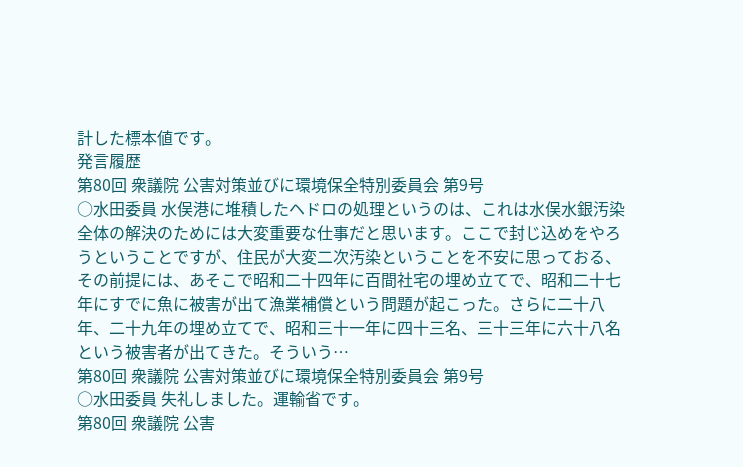計した標本値です。
発言履歴
第80回 衆議院 公害対策並びに環境保全特別委員会 第9号
○水田委員 水俣港に堆積したヘドロの処理というのは、これは水俣水銀汚染全体の解決のためには大変重要な仕事だと思います。ここで封じ込めをやろうということですが、住民が大変二次汚染ということを不安に思っておる、その前提には、あそこで昭和二十四年に百間社宅の埋め立てで、昭和二十七年にすでに魚に被害が出て漁業補償という問題が起こった。さらに二十八年、二十九年の埋め立てで、昭和三十一年に四十三名、三十三年に六十八名という被害者が出てきた。そういう…
第80回 衆議院 公害対策並びに環境保全特別委員会 第9号
○水田委員 失礼しました。運輸省です。
第80回 衆議院 公害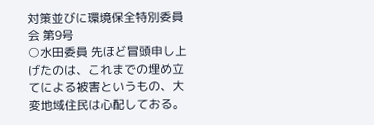対策並びに環境保全特別委員会 第9号
○水田委員 先ほど冒頭申し上げたのは、これまでの埋め立てによる被害というもの、大変地域住民は心配しておる。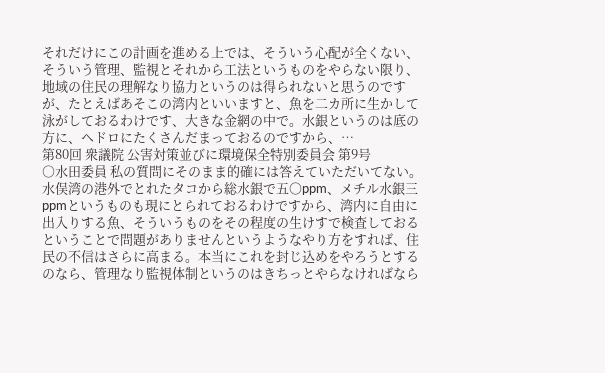それだけにこの計画を進める上では、そういう心配が全くない、そういう管理、監視とそれから工法というものをやらない限り、地域の住民の理解なり協力というのは得られないと思うのですが、たとえばあそこの湾内といいますと、魚を二カ所に生かして泳がしておるわけです、大きな金網の中で。水銀というのは底の方に、ヘドロにたくさんだまっておるのですから、…
第80回 衆議院 公害対策並びに環境保全特別委員会 第9号
○水田委員 私の質問にそのまま的確には答えていただいてない。水俣湾の港外でとれたタコから総水銀で五〇ppm、メチル水銀三ppmというものも現にとられておるわけですから、湾内に自由に出入りする魚、そういうものをその程度の生けすで検査しておるということで問題がありませんというようなやり方をすれば、住民の不信はさらに高まる。本当にこれを封じ込めをやろうとするのなら、管理なり監視体制というのはきちっとやらなければなら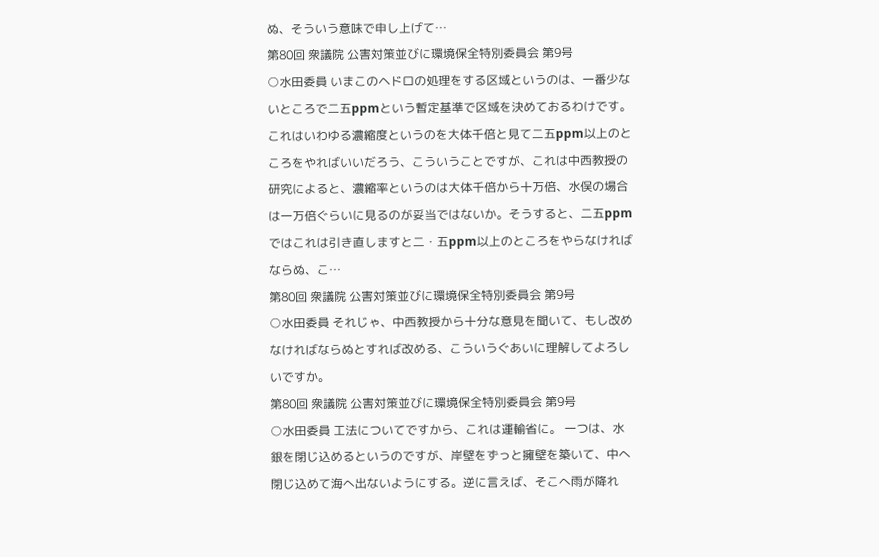ぬ、そういう意味で申し上げて…
第80回 衆議院 公害対策並びに環境保全特別委員会 第9号
○水田委員 いまこのヘドロの処理をする区域というのは、一番少ないところで二五ppmという暫定基準で区域を決めておるわけです。これはいわゆる濃縮度というのを大体千倍と見て二五ppm以上のところをやればいいだろう、こういうことですが、これは中西教授の研究によると、濃縮率というのは大体千倍から十万倍、水俣の場合は一万倍ぐらいに見るのが妥当ではないか。そうすると、二五ppmではこれは引き直しますと二・五ppm以上のところをやらなければならぬ、こ…
第80回 衆議院 公害対策並びに環境保全特別委員会 第9号
○水田委員 それじゃ、中西教授から十分な意見を聞いて、もし改めなければならぬとすれば改める、こういうぐあいに理解してよろしいですか。
第80回 衆議院 公害対策並びに環境保全特別委員会 第9号
○水田委員 工法についてですから、これは運輸省に。 一つは、水銀を閉じ込めるというのですが、岸壁をずっと擁壁を築いて、中へ閉じ込めて海へ出ないようにする。逆に言えば、そこへ雨が降れ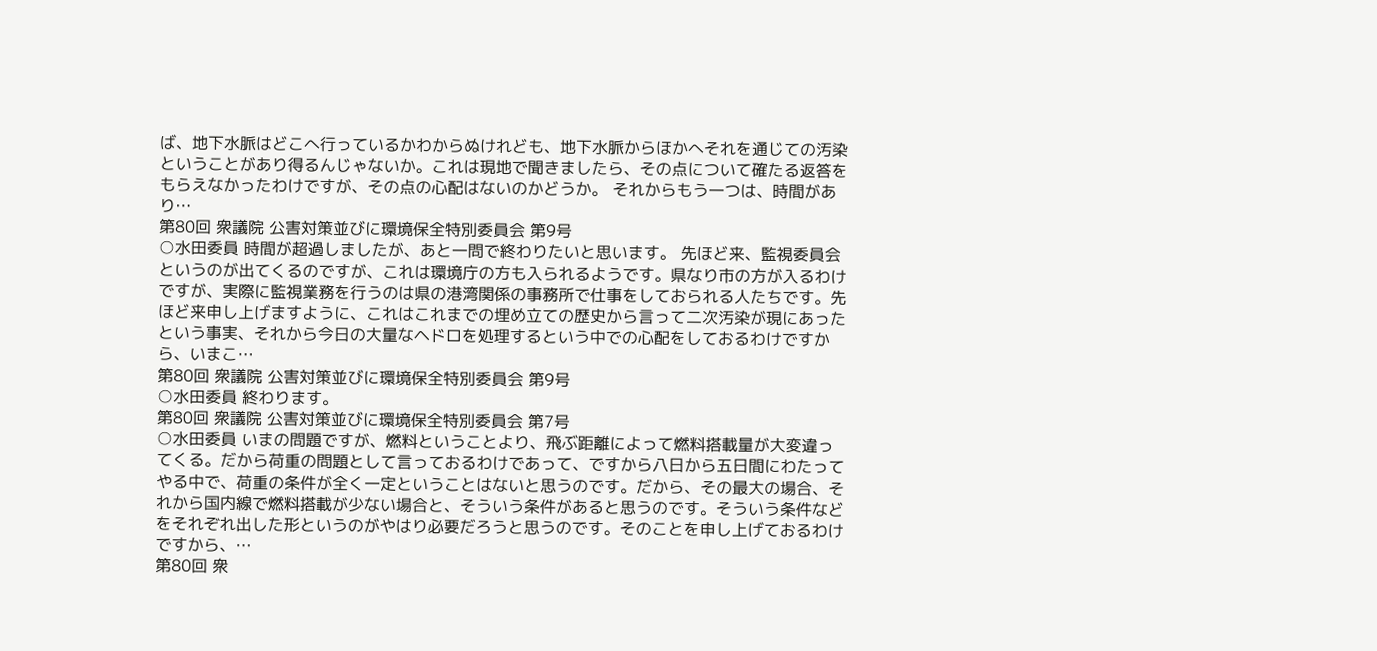ば、地下水脈はどこへ行っているかわからぬけれども、地下水脈からほかへそれを通じての汚染ということがあり得るんじゃないか。これは現地で聞きましたら、その点について確たる返答をもらえなかったわけですが、その点の心配はないのかどうか。 それからもう一つは、時間があり…
第80回 衆議院 公害対策並びに環境保全特別委員会 第9号
○水田委員 時間が超過しましたが、あと一問で終わりたいと思います。 先ほど来、監視委員会というのが出てくるのですが、これは環境庁の方も入られるようです。県なり市の方が入るわけですが、実際に監視業務を行うのは県の港湾関係の事務所で仕事をしておられる人たちです。先ほど来申し上げますように、これはこれまでの埋め立ての歴史から言って二次汚染が現にあったという事実、それから今日の大量なヘドロを処理するという中での心配をしておるわけですから、いまこ…
第80回 衆議院 公害対策並びに環境保全特別委員会 第9号
○水田委員 終わります。
第80回 衆議院 公害対策並びに環境保全特別委員会 第7号
○水田委員 いまの問題ですが、燃料ということより、飛ぶ距離によって燃料搭載量が大変違ってくる。だから荷重の問題として言っておるわけであって、ですから八日から五日間にわたってやる中で、荷重の条件が全く一定ということはないと思うのです。だから、その最大の場合、それから国内線で燃料搭載が少ない場合と、そういう条件があると思うのです。そういう条件などをそれぞれ出した形というのがやはり必要だろうと思うのです。そのことを申し上げておるわけですから、…
第80回 衆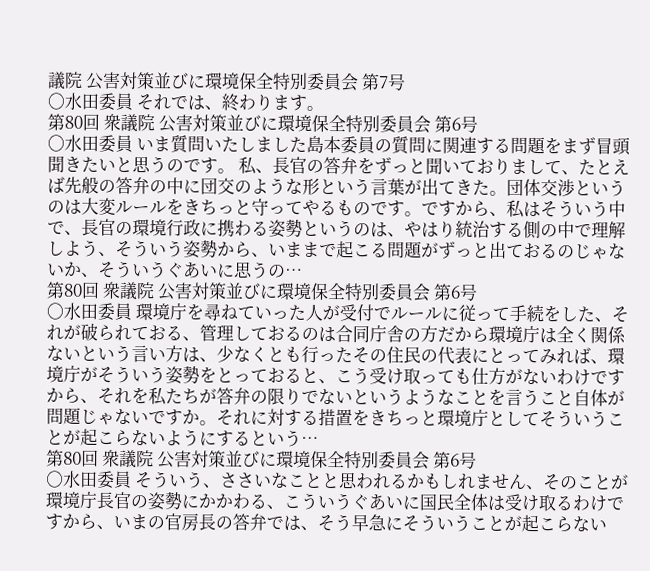議院 公害対策並びに環境保全特別委員会 第7号
○水田委員 それでは、終わります。
第80回 衆議院 公害対策並びに環境保全特別委員会 第6号
○水田委員 いま質問いたしました島本委員の質問に関連する問題をまず冒頭聞きたいと思うのです。 私、長官の答弁をずっと聞いておりまして、たとえば先般の答弁の中に団交のような形という言葉が出てきた。団体交渉というのは大変ルールをきちっと守ってやるものです。ですから、私はそういう中で、長官の環境行政に携わる姿勢というのは、やはり統治する側の中で理解しよう、そういう姿勢から、いままで起こる問題がずっと出ておるのじゃないか、そういうぐあいに思うの…
第80回 衆議院 公害対策並びに環境保全特別委員会 第6号
○水田委員 環境庁を尋ねていった人が受付でルールに従って手続をした、それが破られておる、管理しておるのは合同庁舎の方だから環境庁は全く関係ないという言い方は、少なくとも行ったその住民の代表にとってみれば、環境庁がそういう姿勢をとっておると、こう受け取っても仕方がないわけですから、それを私たちが答弁の限りでないというようなことを言うこと自体が問題じゃないですか。それに対する措置をきちっと環境庁としてそういうことが起こらないようにするという…
第80回 衆議院 公害対策並びに環境保全特別委員会 第6号
○水田委員 そういう、ささいなことと思われるかもしれません、そのことが環境庁長官の姿勢にかかわる、こういうぐあいに国民全体は受け取るわけですから、いまの官房長の答弁では、そう早急にそういうことが起こらない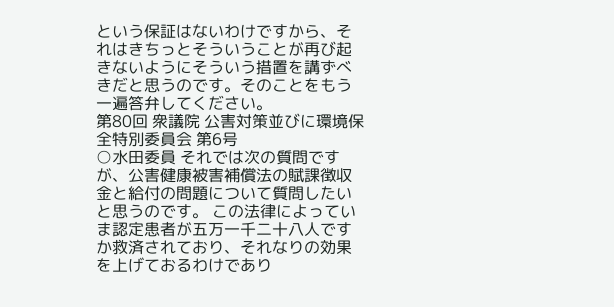という保証はないわけですから、それはきちっとそういうことが再び起きないようにそういう措置を講ずべきだと思うのです。そのことをもう一遍答弁してください。
第80回 衆議院 公害対策並びに環境保全特別委員会 第6号
○水田委員 それでは次の質問ですが、公害健康被害補償法の賦課徴収金と給付の問題について質問したいと思うのです。 この法律によっていま認定患者が五万一千二十八人ですか救済されており、それなりの効果を上げておるわけであり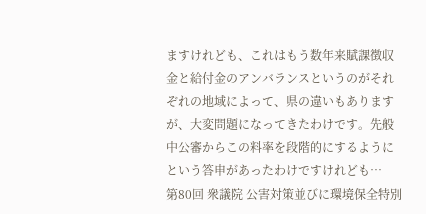ますけれども、これはもう数年来賦課徴収金と給付金のアンバランスというのがそれぞれの地域によって、県の違いもありますが、大変問題になってきたわけです。先般中公審からこの料率を段階的にするようにという答申があったわけですけれども…
第80回 衆議院 公害対策並びに環境保全特別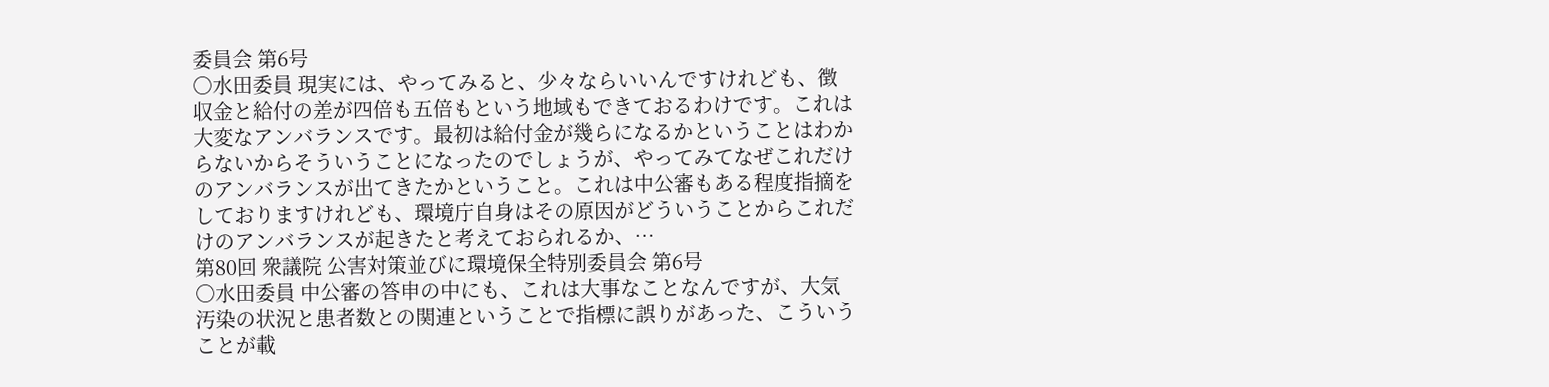委員会 第6号
○水田委員 現実には、やってみると、少々ならいいんですけれども、徴収金と給付の差が四倍も五倍もという地域もできておるわけです。これは大変なアンバランスです。最初は給付金が幾らになるかということはわからないからそういうことになったのでしょうが、やってみてなぜこれだけのアンバランスが出てきたかということ。これは中公審もある程度指摘をしておりますけれども、環境庁自身はその原因がどういうことからこれだけのアンバランスが起きたと考えておられるか、…
第80回 衆議院 公害対策並びに環境保全特別委員会 第6号
○水田委員 中公審の答申の中にも、これは大事なことなんですが、大気汚染の状況と患者数との関連ということで指標に誤りがあった、こういうことが載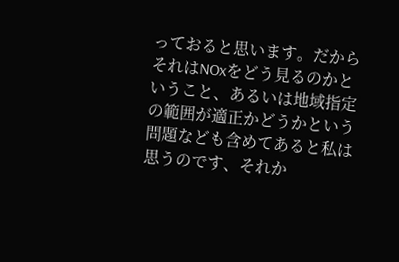っておると思います。だからそれはNOxをどう見るのかということ、あるいは地域指定の範囲が適正かどうかという問題なども含めてあると私は思うのです、それか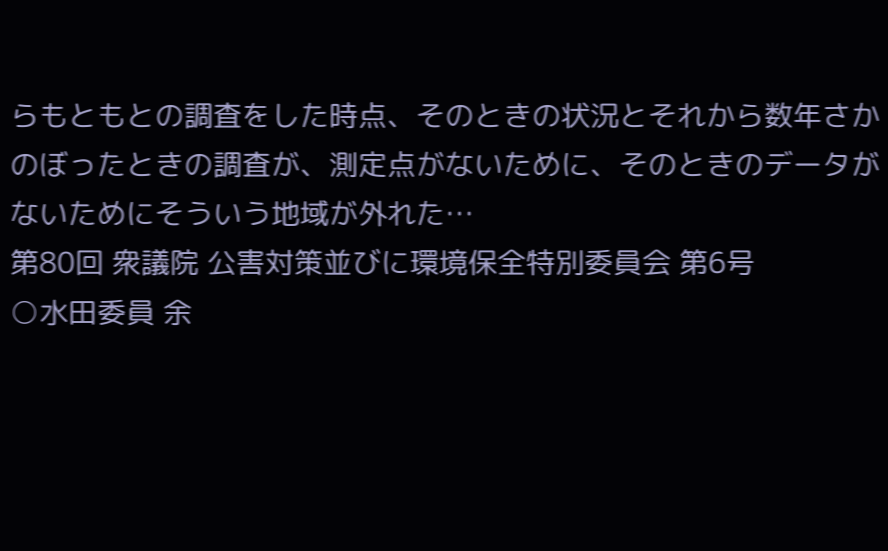らもともとの調査をした時点、そのときの状況とそれから数年さかのぼったときの調査が、測定点がないために、そのときのデータがないためにそういう地域が外れた…
第80回 衆議院 公害対策並びに環境保全特別委員会 第6号
○水田委員 余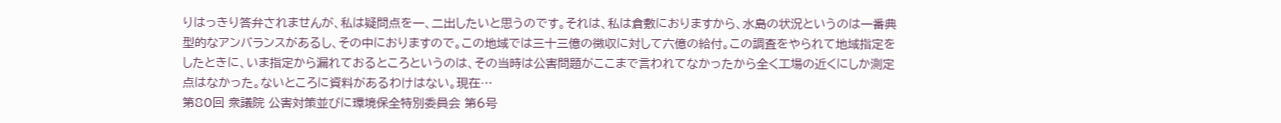りはっきり答弁されませんが、私は疑問点を一、二出したいと思うのです。それは、私は倉敷におりますから、水島の状況というのは一番典型的なアンバランスがあるし、その中におりますので。この地域では三十三億の徴収に対して六億の給付。この調査をやられて地域指定をしたときに、いま指定から漏れておるところというのは、その当時は公害問題がここまで言われてなかったから全く工場の近くにしか測定点はなかった。ないところに資料があるわけはない。現在…
第80回 衆議院 公害対策並びに環境保全特別委員会 第6号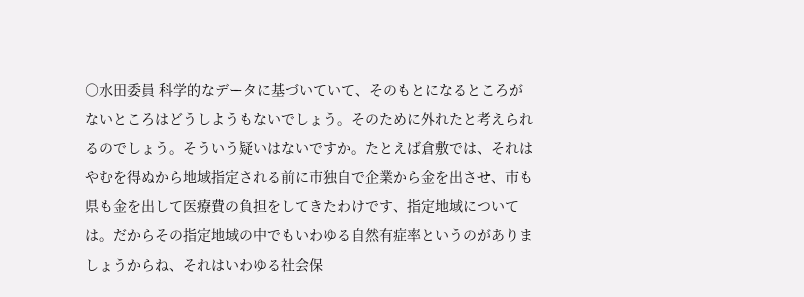○水田委員 科学的なデータに基づいていて、そのもとになるところがないところはどうしようもないでしょう。そのために外れたと考えられるのでしょう。そういう疑いはないですか。たとえば倉敷では、それはやむを得ぬから地域指定される前に市独自で企業から金を出させ、市も県も金を出して医療費の負担をしてきたわけです、指定地域については。だからその指定地域の中でもいわゆる自然有症率というのがありましょうからね、それはいわゆる社会保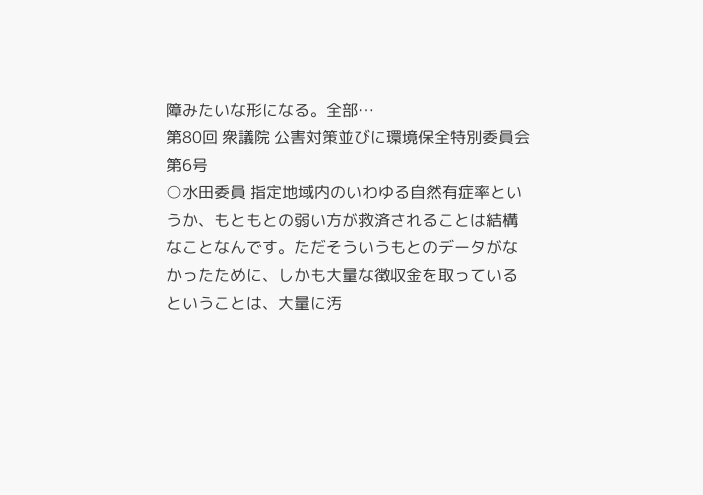障みたいな形になる。全部…
第80回 衆議院 公害対策並びに環境保全特別委員会 第6号
○水田委員 指定地域内のいわゆる自然有症率というか、もともとの弱い方が救済されることは結構なことなんです。ただそういうもとのデータがなかったために、しかも大量な徴収金を取っているということは、大量に汚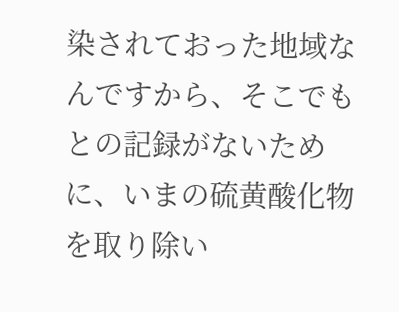染されておった地域なんですから、そこでもとの記録がないために、いまの硫黄酸化物を取り除い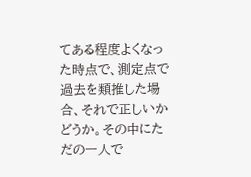てある程度よくなった時点で、測定点で過去を類推した場合、それで正しいかどうか。その中にただの一人で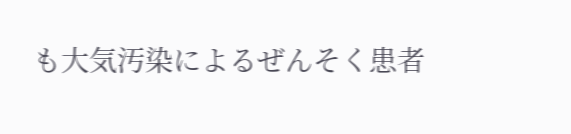も大気汚染によるぜんそく患者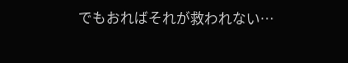でもおればそれが救われない…